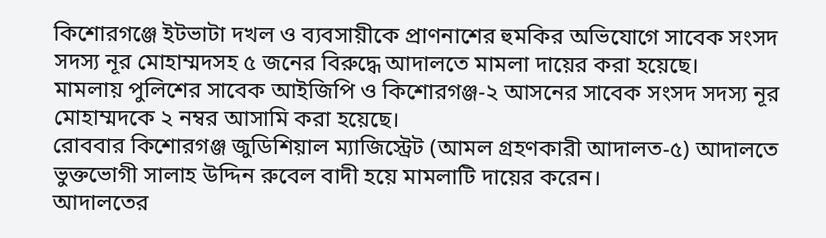কিশোরগঞ্জে ইটভাটা দখল ও ব্যবসায়ীকে প্রাণনাশের হুমকির অভিযোগে সাবেক সংসদ সদস্য নূর মোহাম্মদসহ ৫ জনের বিরুদ্ধে আদালতে মামলা দায়ের করা হয়েছে।
মামলায় পুলিশের সাবেক আইজিপি ও কিশোরগঞ্জ-২ আসনের সাবেক সংসদ সদস্য নূর মোহাম্মদকে ২ নম্বর আসামি করা হয়েছে।
রোববার কিশোরগঞ্জ জুডিশিয়াল ম্যাজিস্ট্রেট (আমল গ্রহণকারী আদালত-৫) আদালতে ভুক্তভোগী সালাহ উদ্দিন রুবেল বাদী হয়ে মামলাটি দায়ের করেন।
আদালতের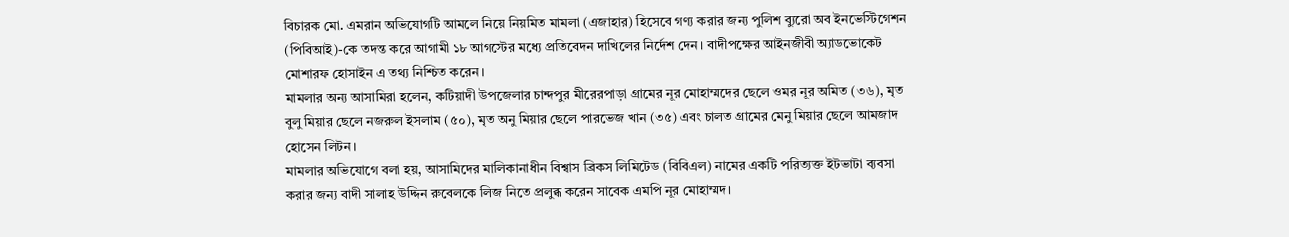বিচারক মো. এমরান অভিযোগটি আমলে নিয়ে নিয়মিত মামলা (এজাহার) হিসেবে গণ্য করার জন্য পুলিশ ব্যুরো অব ইনভেস্টিগেশন (পিবিআই)-কে তদন্ত করে আগামী ১৮ আগস্টের মধ্যে প্রতিবেদন দাখিলের নির্দেশ দেন। বাদীপক্ষের আইনজীবী অ্যাডভোকেট মোশারফ হোসাইন এ তথ্য নিশ্চিত করেন।
মামলার অন্য আসামিরা হলেন, কটিয়াদী উপজেলার চান্দপুর মীরেরপাড়া গ্রামের নূর মোহাম্মদের ছেলে ওমর নূর অমিত (৩৬), মৃত বুলু মিয়ার ছেলে নজরুল ইসলাম (৫০), মৃত অনু মিয়ার ছেলে পারভেজ খান (৩৫) এবং চালত গ্রামের মেনু মিয়ার ছেলে আমজাদ হোসেন লিটন।
মামলার অভিযোগে বলা হয়, আসামিদের মালিকানাধীন বিশ্বাস ব্রিকস লিমিটেড (বিবিএল) নামের একটি পরিত্যক্ত ইটভাটা ব্যবসা করার জন্য বাদী সালাহ উদ্দিন রুবেলকে লিজ নিতে প্রলুব্ধ করেন সাবেক এমপি নূর মোহাম্মদ।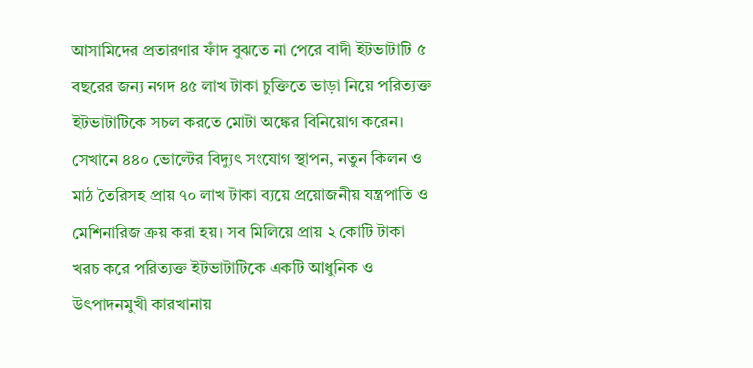আসামিদের প্রতারণার ফাঁদ বুঝতে না পেরে বাদী ইটভাটাটি ৫ বছরের জন্য নগদ ৪৫ লাখ টাকা চুক্তিতে ভাড়া নিয়ে পরিত্যক্ত ইটভাটাটিকে সচল করতে মোটা অঙ্কের বিনিয়োগ করেন। সেখানে ৪৪০ ভোল্টের বিদ্যুৎ সংযোগ স্থাপন, নতুন কিলন ও মাঠ তৈরিসহ প্রায় ৭০ লাখ টাকা ব্যয়ে প্রয়োজনীয় যন্ত্রপাতি ও মেশিনারিজ ক্রয় করা হয়। সব মিলিয়ে প্রায় ২ কোটি টাকা খরচ করে পরিত্যক্ত ইটভাটাটিকে একটি আধুনিক ও উৎপাদনমুখী কারখানায়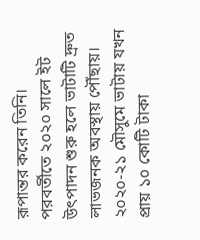রূপান্তর করেন তিনি।
পরবর্তীতে ২০২০ সালে ইট উৎপাদন শুরু হলে ভাটাটি দ্রুত লাভজনক অবস্থায় পৌঁছায়। ২০২০-২১ মৌসুমে ভাটায় যখন প্রায় ১০ কোটি টাকা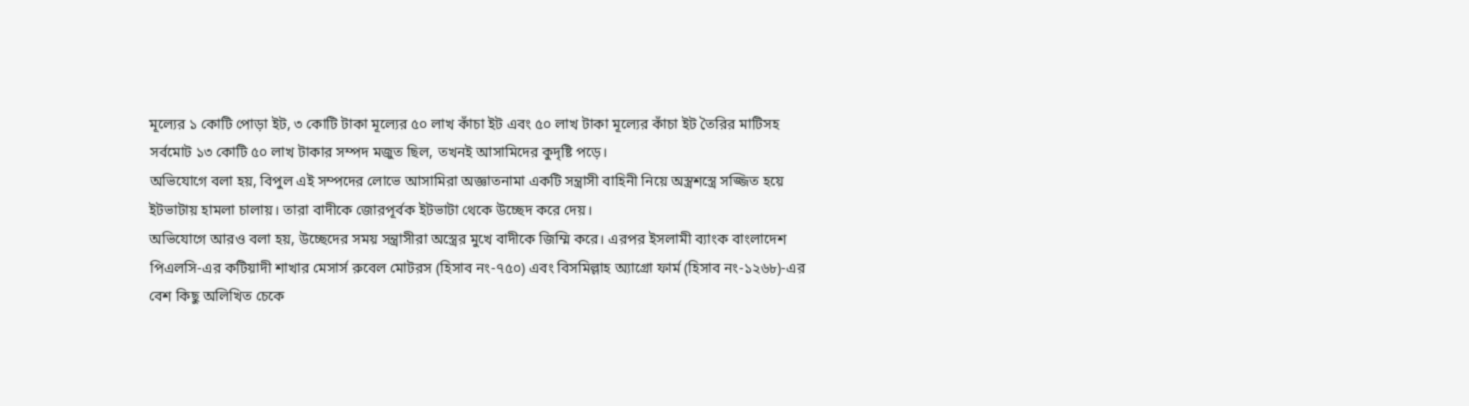মূল্যের ১ কোটি পোড়া ইট, ৩ কোটি টাকা মূল্যের ৫০ লাখ কাঁচা ইট এবং ৫০ লাখ টাকা মূল্যের কাঁচা ইট তৈরির মাটিসহ সর্বমোট ১৩ কোটি ৫০ লাখ টাকার সম্পদ মজুত ছিল, তখনই আসামিদের কুদৃষ্টি পড়ে।
অভিযোগে বলা হয়, বিপুল এই সম্পদের লোভে আসামিরা অজ্ঞাতনামা একটি সন্ত্রাসী বাহিনী নিয়ে অস্ত্রশস্ত্রে সজ্জিত হয়ে ইটভাটায় হামলা চালায়। তারা বাদীকে জোরপূর্বক ইটভাটা থেকে উচ্ছেদ করে দেয়।
অভিযোগে আরও বলা হয়, উচ্ছেদের সময় সন্ত্রাসীরা অস্ত্রের মুখে বাদীকে জিম্মি করে। এরপর ইসলামী ব্যাংক বাংলাদেশ পিএলসি-এর কটিয়াদী শাখার মেসার্স রুবেল মোটরস (হিসাব নং-৭৫০) এবং বিসমিল্লাহ অ্যাগ্রো ফার্ম (হিসাব নং-১২৬৮)-এর বেশ কিছু অলিখিত চেকে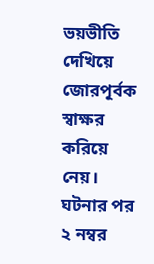ভয়ভীতি দেখিয়ে জোরপূর্বক স্বাক্ষর করিয়ে নেয়।
ঘটনার পর ২ নম্বর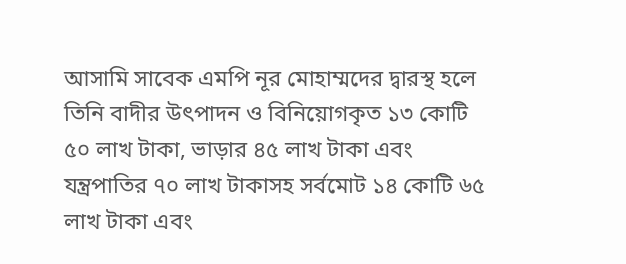আসামি সাবেক এমপি নূর মোহাম্মদের দ্বারস্থ হলে তিনি বাদীর উৎপাদন ও বিনিয়োগকৃত ১৩ কোটি ৫০ লাখ টাকা, ভাড়ার ৪৫ লাখ টাকা এবং যন্ত্রপাতির ৭০ লাখ টাকাসহ সর্বমোট ১৪ কোটি ৬৫ লাখ টাকা এবং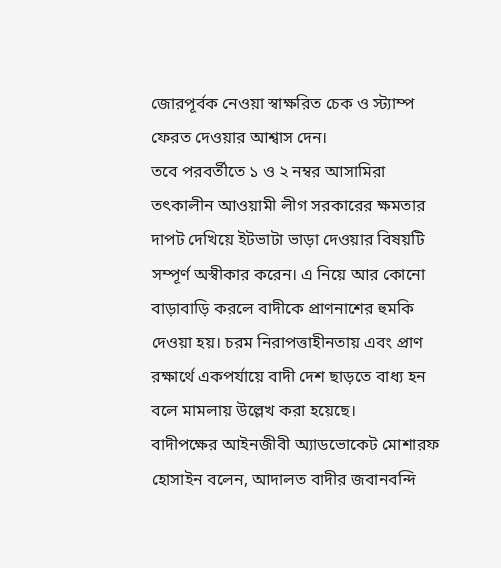জোরপূর্বক নেওয়া স্বাক্ষরিত চেক ও স্ট্যাম্প ফেরত দেওয়ার আশ্বাস দেন।
তবে পরবর্তীতে ১ ও ২ নম্বর আসামিরা তৎকালীন আওয়ামী লীগ সরকারের ক্ষমতার দাপট দেখিয়ে ইটভাটা ভাড়া দেওয়ার বিষয়টি সম্পূর্ণ অস্বীকার করেন। এ নিয়ে আর কোনো বাড়াবাড়ি করলে বাদীকে প্রাণনাশের হুমকি দেওয়া হয়। চরম নিরাপত্তাহীনতায় এবং প্রাণ রক্ষার্থে একপর্যায়ে বাদী দেশ ছাড়তে বাধ্য হন বলে মামলায় উল্লেখ করা হয়েছে।
বাদীপক্ষের আইনজীবী অ্যাডভোকেট মোশারফ হোসাইন বলেন, আদালত বাদীর জবানবন্দি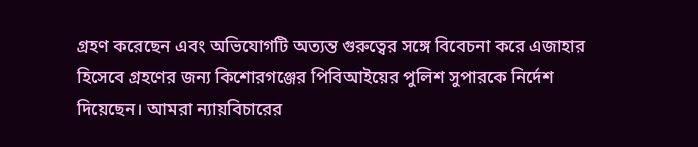গ্রহণ করেছেন এবং অভিযোগটি অত্যন্ত গুরুত্বের সঙ্গে বিবেচনা করে এজাহার হিসেবে গ্রহণের জন্য কিশোরগঞ্জের পিবিআইয়ের পুলিশ সুপারকে নির্দেশ দিয়েছেন। আমরা ন্যায়বিচারের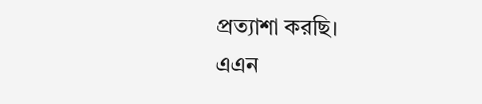প্রত্যাশা করছি।
এএন